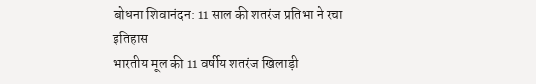बोधना शिवानंदन: 11 साल की शतरंज प्रतिभा ने रचा इतिहास
भारतीय मूल की 11 वर्षीय शतरंज खिलाड़ी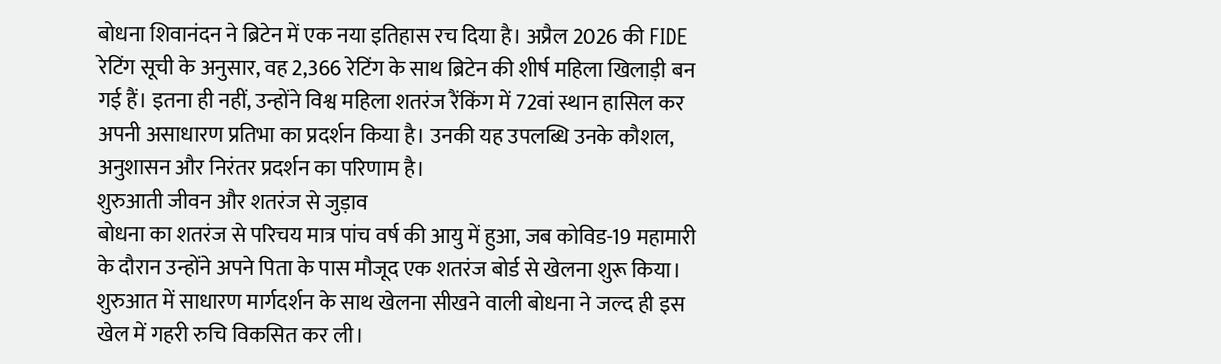बोधना शिवानंदन ने ब्रिटेन में एक नया इतिहास रच दिया है। अप्रैल 2026 की FIDE रेटिंग सूची के अनुसार, वह 2,366 रेटिंग के साथ ब्रिटेन की शीर्ष महिला खिलाड़ी बन गई हैं। इतना ही नहीं, उन्होंने विश्व महिला शतरंज रैंकिंग में 72वां स्थान हासिल कर अपनी असाधारण प्रतिभा का प्रदर्शन किया है। उनकी यह उपलब्धि उनके कौशल, अनुशासन और निरंतर प्रदर्शन का परिणाम है।
शुरुआती जीवन और शतरंज से जुड़ाव
बोधना का शतरंज से परिचय मात्र पांच वर्ष की आयु में हुआ, जब कोविड-19 महामारी के दौरान उन्होंने अपने पिता के पास मौजूद एक शतरंज बोर्ड से खेलना शुरू किया। शुरुआत में साधारण मार्गदर्शन के साथ खेलना सीखने वाली बोधना ने जल्द ही इस खेल में गहरी रुचि विकसित कर ली।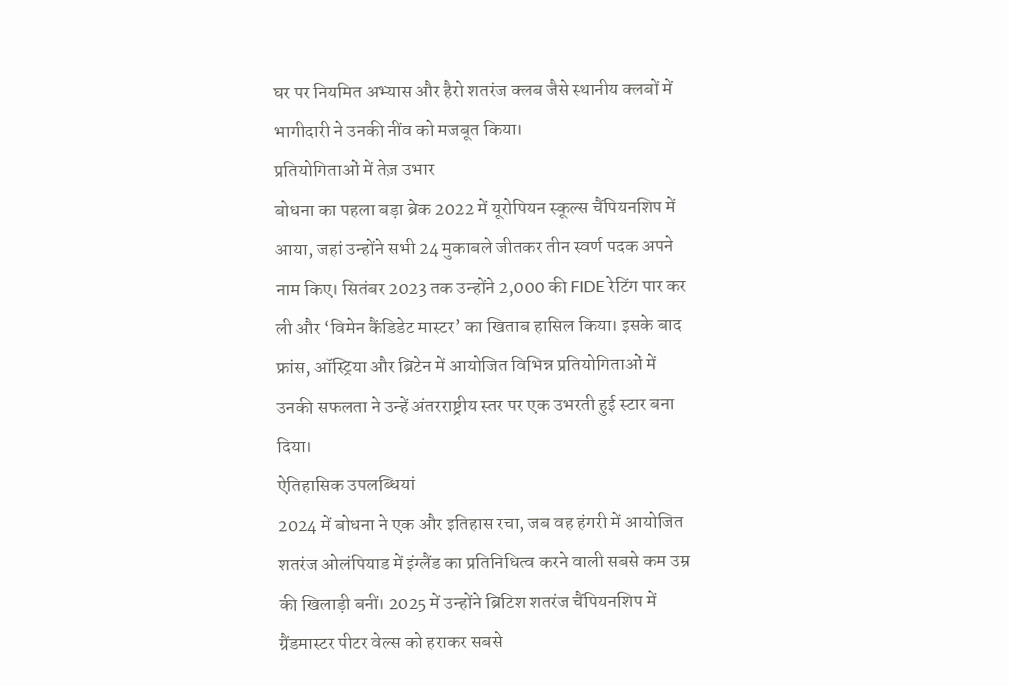घर पर नियमित अभ्यास और हैरो शतरंज क्लब जैसे स्थानीय क्लबों में भागीदारी ने उनकी नींव को मजबूत किया।
प्रतियोगिताओं में तेज़ उभार
बोधना का पहला बड़ा ब्रेक 2022 में यूरोपियन स्कूल्स चैंपियनशिप में आया, जहां उन्होंने सभी 24 मुकाबले जीतकर तीन स्वर्ण पदक अपने नाम किए। सितंबर 2023 तक उन्होंने 2,000 की FIDE रेटिंग पार कर ली और ‘विमेन कैंडिडेट मास्टर’ का खिताब हासिल किया। इसके बाद फ्रांस, ऑस्ट्रिया और ब्रिटेन में आयोजित विभिन्न प्रतियोगिताओं में उनकी सफलता ने उन्हें अंतरराष्ट्रीय स्तर पर एक उभरती हुई स्टार बना दिया।
ऐतिहासिक उपलब्धियां
2024 में बोधना ने एक और इतिहास रचा, जब वह हंगरी में आयोजित शतरंज ओलंपियाड में इंग्लैंड का प्रतिनिधित्व करने वाली सबसे कम उम्र की खिलाड़ी बनीं। 2025 में उन्होंने ब्रिटिश शतरंज चैंपियनशिप में ग्रैंडमास्टर पीटर वेल्स को हराकर सबसे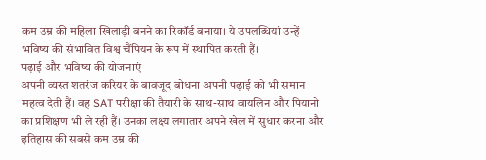कम उम्र की महिला खिलाड़ी बनने का रिकॉर्ड बनाया। ये उपलब्धियां उन्हें भविष्य की संभावित विश्व चैंपियन के रूप में स्थापित करती हैं।
पढ़ाई और भविष्य की योजनाएं
अपनी व्यस्त शतरंज करियर के बावजूद बोधना अपनी पढ़ाई को भी समान महत्व देती हैं। वह SAT परीक्षा की तैयारी के साथ-साथ वायलिन और पियानो का प्रशिक्षण भी ले रही हैं। उनका लक्ष्य लगातार अपने खेल में सुधार करना और इतिहास की सबसे कम उम्र की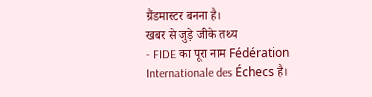ग्रैंडमास्टर बनना है।
खबर से जुड़े जीके तथ्य
- FIDE का पूरा नाम Fédération Internationale des Échecs है।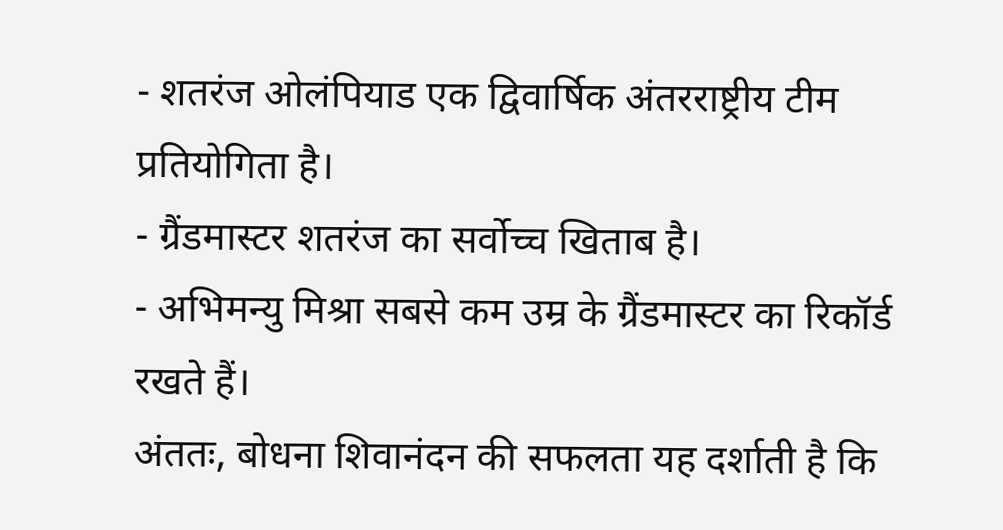- शतरंज ओलंपियाड एक द्विवार्षिक अंतरराष्ट्रीय टीम प्रतियोगिता है।
- ग्रैंडमास्टर शतरंज का सर्वोच्च खिताब है।
- अभिमन्यु मिश्रा सबसे कम उम्र के ग्रैंडमास्टर का रिकॉर्ड रखते हैं।
अंततः, बोधना शिवानंदन की सफलता यह दर्शाती है कि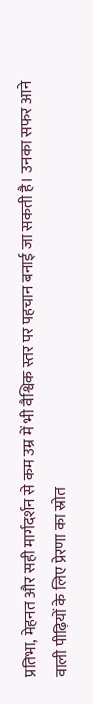प्रतिभा, मेहनत और सही मार्गदर्शन से कम उम्र में भी वैश्विक स्तर पर पहचान बनाई जा सकती है। उनका सफर आने वाली पीढ़ियों के लिए प्रेरणा का स्रोत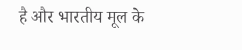है और भारतीय मूल के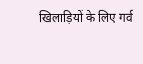खिलाड़ियों के लिए गर्व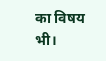का विषय भी।